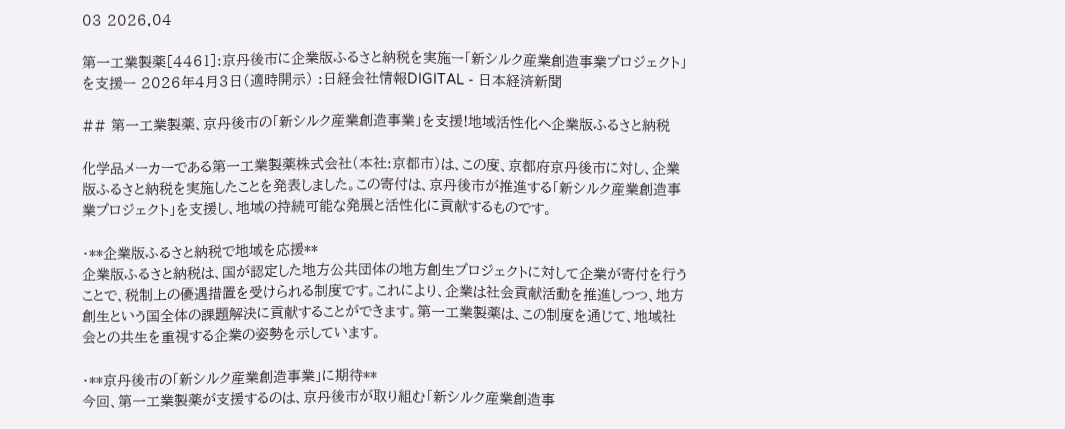03 2026.04

第一工業製薬[4461]:京丹後市に企業版ふるさと納税を実施ー「新シルク産業創造事業プロジェクト」を支援ー 2026年4月3日(適時開示) :日経会社情報DIGITAL - 日本経済新聞

## 第一工業製薬、京丹後市の「新シルク産業創造事業」を支援!地域活性化へ企業版ふるさと納税

化学品メーカーである第一工業製薬株式会社(本社:京都市)は、この度、京都府京丹後市に対し、企業版ふるさと納税を実施したことを発表しました。この寄付は、京丹後市が推進する「新シルク産業創造事業プロジェクト」を支援し、地域の持続可能な発展と活性化に貢献するものです。

・**企業版ふるさと納税で地域を応援**
企業版ふるさと納税は、国が認定した地方公共団体の地方創生プロジェクトに対して企業が寄付を行うことで、税制上の優遇措置を受けられる制度です。これにより、企業は社会貢献活動を推進しつつ、地方創生という国全体の課題解決に貢献することができます。第一工業製薬は、この制度を通じて、地域社会との共生を重視する企業の姿勢を示しています。

・**京丹後市の「新シルク産業創造事業」に期待**
今回、第一工業製薬が支援するのは、京丹後市が取り組む「新シルク産業創造事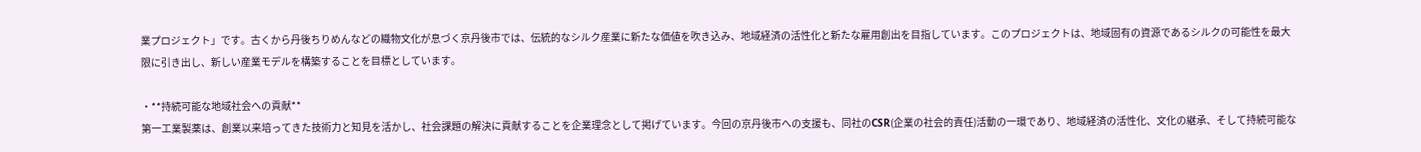業プロジェクト」です。古くから丹後ちりめんなどの織物文化が息づく京丹後市では、伝統的なシルク産業に新たな価値を吹き込み、地域経済の活性化と新たな雇用創出を目指しています。このプロジェクトは、地域固有の資源であるシルクの可能性を最大限に引き出し、新しい産業モデルを構築することを目標としています。

・**持続可能な地域社会への貢献**
第一工業製薬は、創業以来培ってきた技術力と知見を活かし、社会課題の解決に貢献することを企業理念として掲げています。今回の京丹後市への支援も、同社のCSR(企業の社会的責任)活動の一環であり、地域経済の活性化、文化の継承、そして持続可能な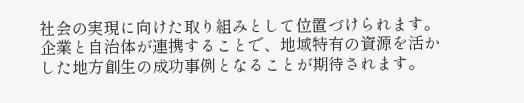社会の実現に向けた取り組みとして位置づけられます。企業と自治体が連携することで、地域特有の資源を活かした地方創生の成功事例となることが期待されます。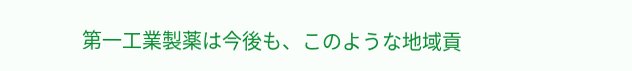第一工業製薬は今後も、このような地域貢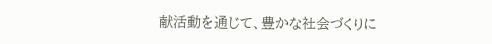献活動を通じて、豊かな社会づくりに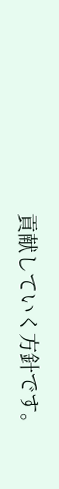貢献していく方針です。